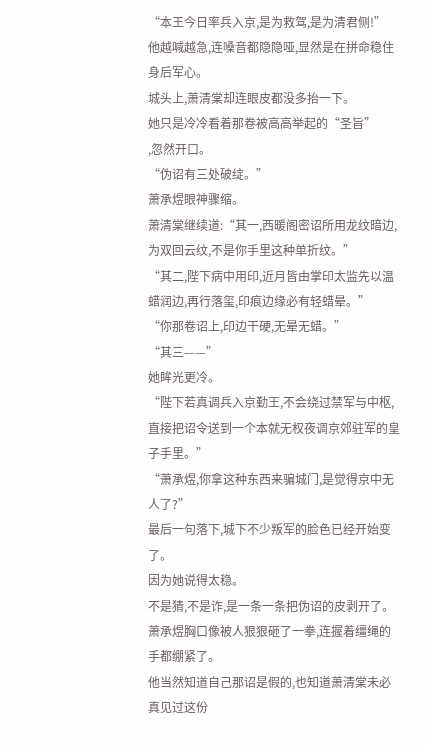“本王今日率兵入京,是为救驾,是为清君侧!”
他越喊越急,连嗓音都隐隐哑,显然是在拼命稳住身后军心。
城头上,萧清棠却连眼皮都没多抬一下。
她只是冷冷看着那卷被高高举起的“圣旨”
,忽然开口。
“伪诏有三处破绽。”
萧承煜眼神骤缩。
萧清棠继续道:“其一,西暖阁密诏所用龙纹暗边,为双回云纹,不是你手里这种单折纹。”
“其二,陛下病中用印,近月皆由掌印太监先以温蜡润边,再行落玺,印痕边缘必有轻蜡晕。”
“你那卷诏上,印边干硬,无晕无蜡。”
“其三——”
她眸光更冷。
“陛下若真调兵入京勤王,不会绕过禁军与中枢,直接把诏令送到一个本就无权夜调京郊驻军的皇子手里。”
“萧承煜,你拿这种东西来骗城门,是觉得京中无人了?”
最后一句落下,城下不少叛军的脸色已经开始变了。
因为她说得太稳。
不是猜,不是诈,是一条一条把伪诏的皮剥开了。
萧承煜胸口像被人狠狠砸了一拳,连握着缰绳的手都绷紧了。
他当然知道自己那诏是假的,也知道萧清棠未必真见过这份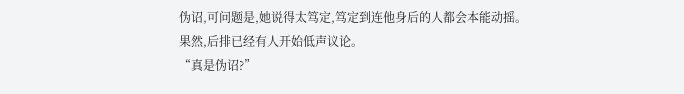伪诏,可问题是,她说得太笃定,笃定到连他身后的人都会本能动摇。
果然,后排已经有人开始低声议论。
“真是伪诏?”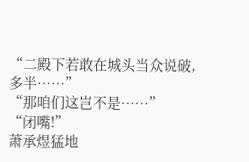“二殿下若敢在城头当众说破,多半……”
“那咱们这岂不是……”
“闭嘴!”
萧承煜猛地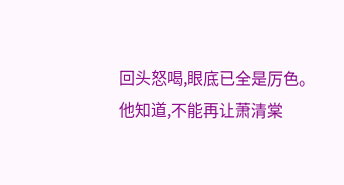回头怒喝,眼底已全是厉色。
他知道,不能再让萧清棠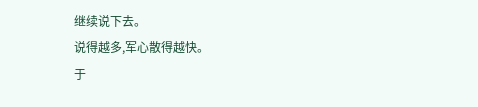继续说下去。
说得越多,军心散得越快。
于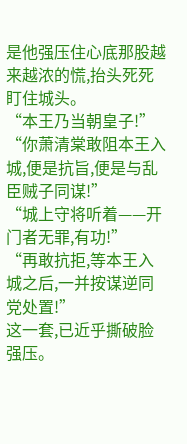是他强压住心底那股越来越浓的慌,抬头死死盯住城头。
“本王乃当朝皇子!”
“你萧清棠敢阻本王入城,便是抗旨,便是与乱臣贼子同谋!”
“城上守将听着——开门者无罪,有功!”
“再敢抗拒,等本王入城之后,一并按谋逆同党处置!”
这一套,已近乎撕破脸强压。